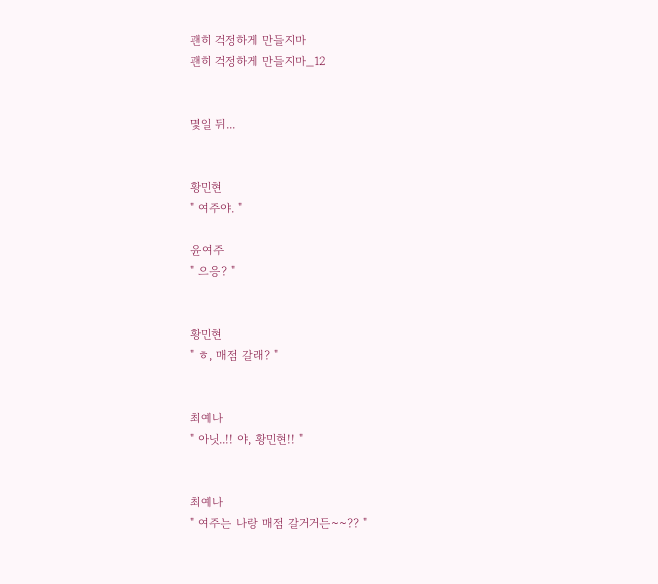괜히 걱정하게 만들지마
괜히 걱정하게 만들지마_12


몇일 뒤...


황민현
" 여주야. "

윤여주
" 으응? "


황민현
" ㅎ, 매점 갈래? "


최예나
" 아닛..!! 야, 황민현!! "


최예나
" 여주는 나랑 매점 갈거거든~~?? "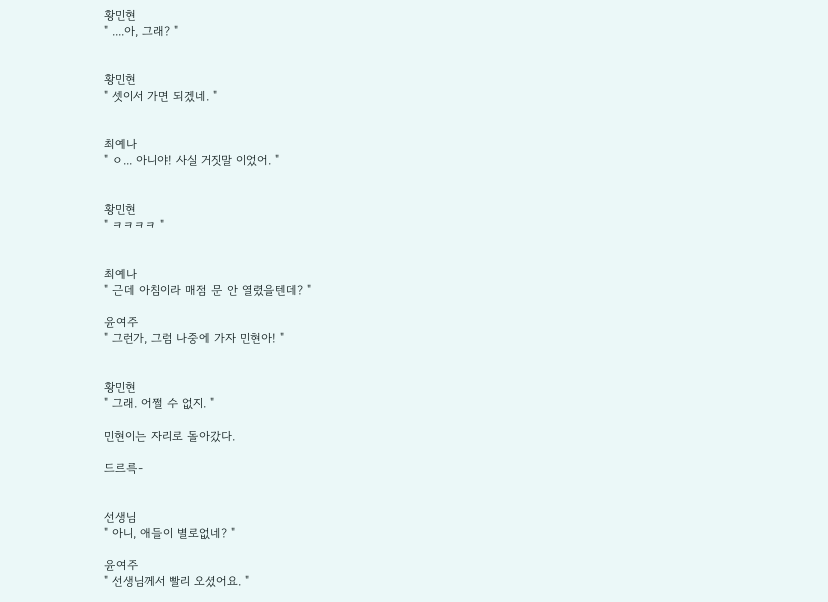황민현
" ....아, 그래? "


황민현
" 셋이서 가면 되겠네. "


최예나
" ㅇ... 아니야! 사실 거짓말 이었어. "


황민현
" ㅋㅋㅋㅋ "


최예나
" 근데 아침이라 매점 문 안 열렸을텐데? "

윤여주
" 그런가, 그럼 나중에 가자 민현아! "


황민현
" 그래. 어쩔 수 없지. "

민현이는 자리로 돌아갔다.

드르륵-


선생님
" 아니, 애들이 별로없네? "

윤여주
" 선생님께서 빨리 오셨어요. "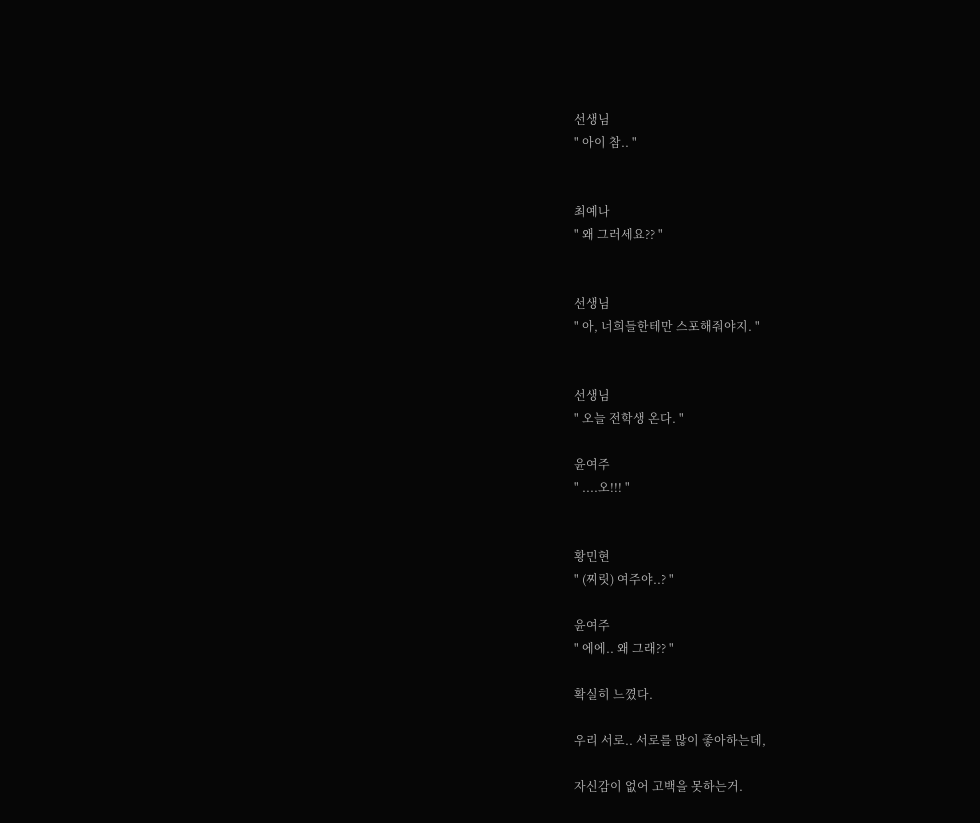선생님
" 아이 참.. "


최예나
" 왜 그러세요?? "


선생님
" 아, 너희들한테만 스포해줘야지. "


선생님
" 오늘 전학생 온다. "

윤여주
" ....오!!! "


황민현
" (찌릿) 여주야..? "

윤여주
" 에에.. 왜 그래?? "

확실히 느꼈다.

우리 서로.. 서로를 많이 좋아하는데,

자신감이 없어 고백을 못하는거.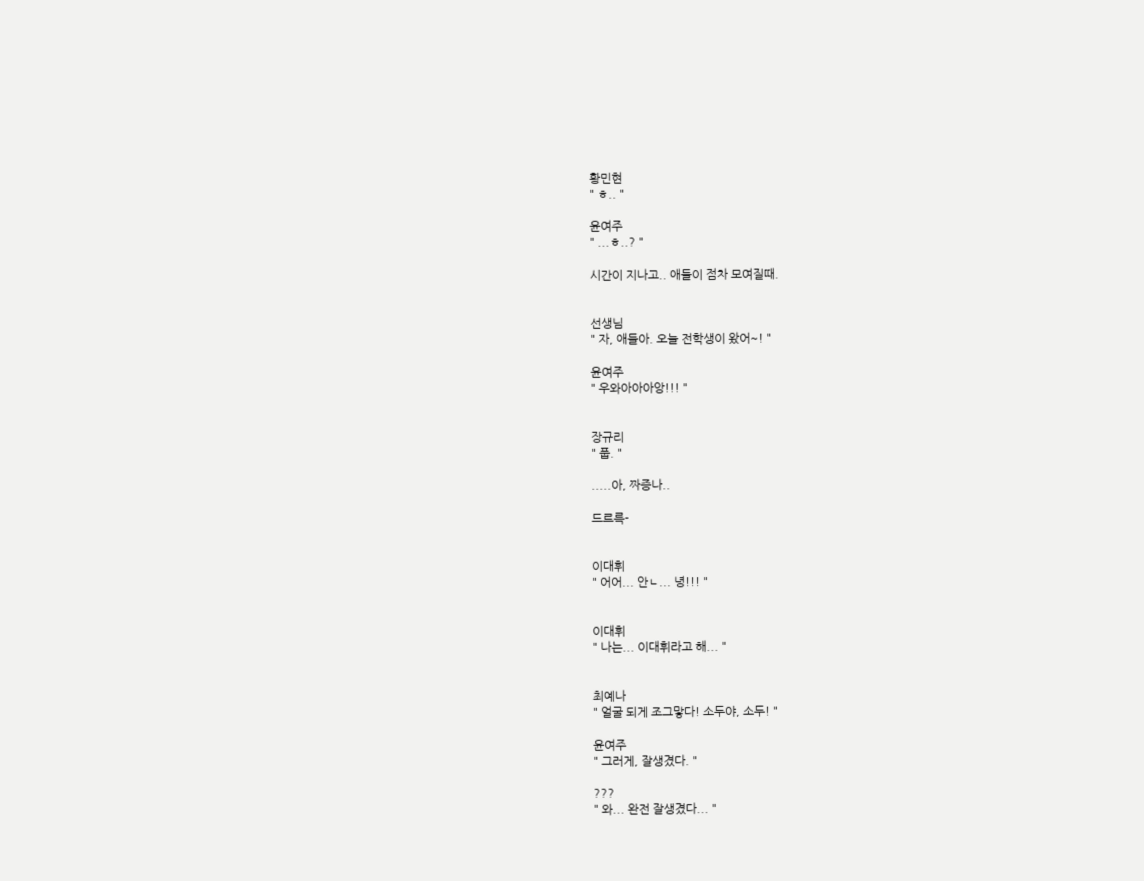황민현
" ㅎ.. "

윤여주
" ...ㅎ..? "

시간이 지나고.. 애들이 점차 모여질때.


선생님
" 자, 애들아. 오늘 전학생이 왔어~! "

윤여주
" 우와아아아앙!!! "


장규리
" 풉. "

.....아, 짜증나..

드르륵-


이대휘
" 어어... 안ㄴ... 녕!!! "


이대휘
" 나는... 이대휘라고 해... "


최예나
" 얼굴 되게 조그맣다! 소두야, 소두! "

윤여주
" 그러게, 잘생겼다. "

???
" 와... 완전 잘생겼다... "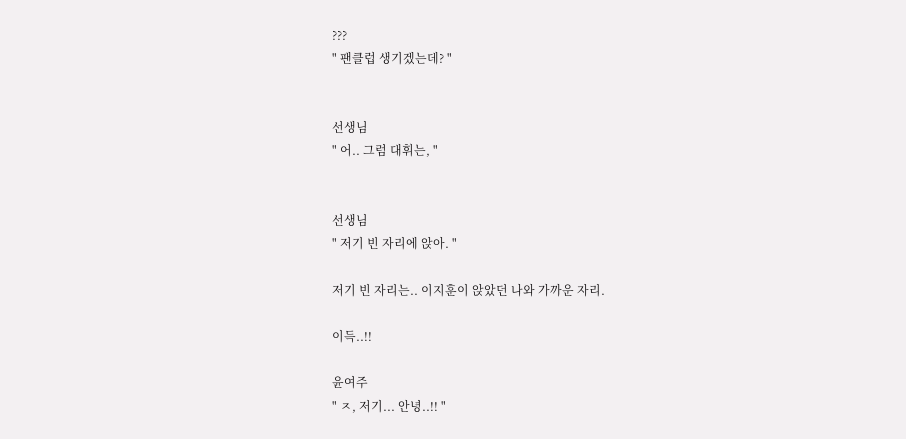???
" 팬클럽 생기겠는데? "


선생님
" 어.. 그럼 대휘는, "


선생님
" 저기 빈 자리에 앉아. "

저기 빈 자리는.. 이지훈이 앉았던 나와 가까운 자리.

이득..!!

윤여주
" ㅈ, 저기... 안녕..!! "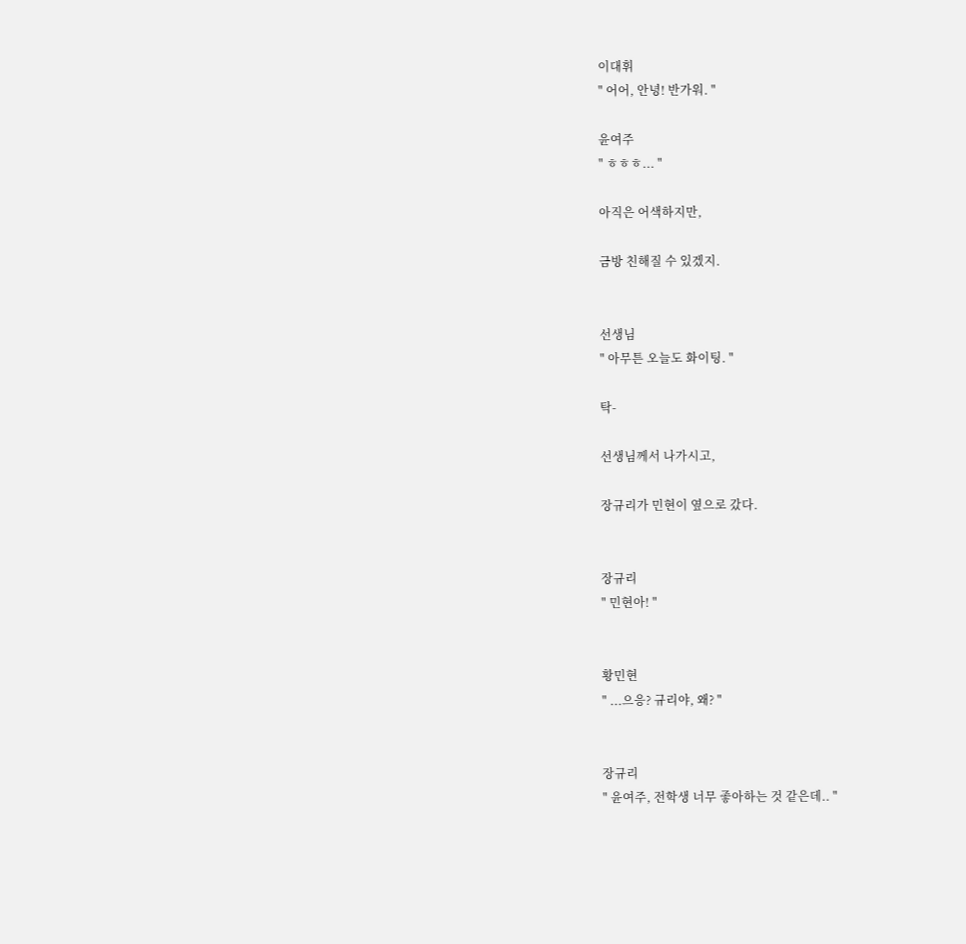이대휘
" 어어, 안녕! 반가워. "

윤여주
" ㅎㅎㅎ... "

아직은 어색하지만,

금방 친해질 수 있겠지.


선생님
" 아무튼 오늘도 화이팅. "

탁-

선생님께서 나가시고,

장규리가 민현이 옆으로 갔다.


장규리
" 민현아! "


황민현
" ...으응? 규리야, 왜? "


장규리
" 윤여주, 전학생 너무 좋아하는 것 같은데.. "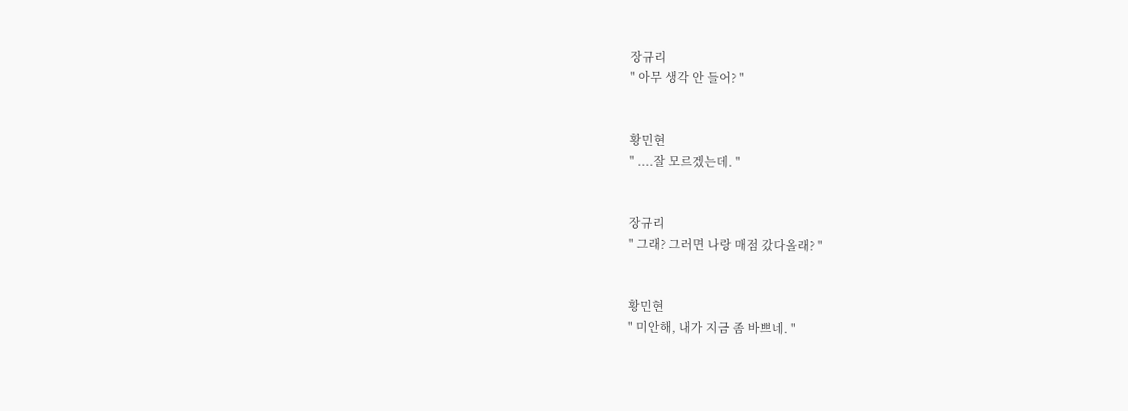장규리
" 아무 생각 안 들어? "


황민현
" ....잘 모르겠는데. "


장규리
" 그래? 그러면 나랑 매점 갔다올래? "


황민현
" 미안해, 내가 지금 좀 바쁘네. "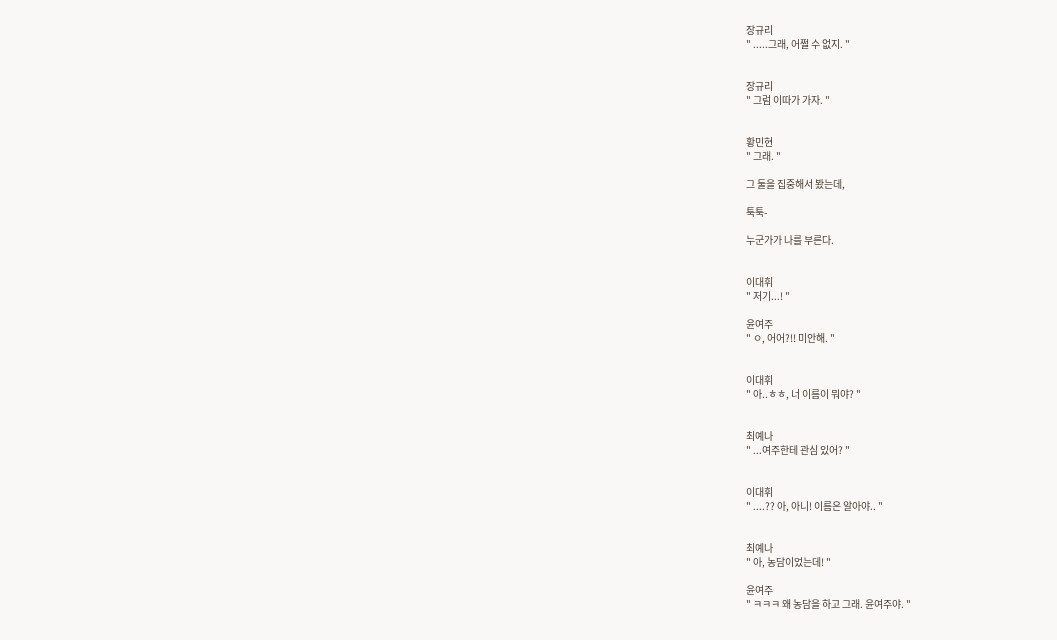장규리
" .....그래, 어쩔 수 없지. "


장규리
" 그럼 이따가 가자. "


황민현
" 그래. "

그 둘을 집중해서 봤는데,

툭툭-

누군가가 나를 부른다.


이대휘
" 저기...! "

윤여주
" ㅇ, 어어?!! 미안해. "


이대휘
" 아..ㅎㅎ, 너 이름이 뭐야? "


최예나
" ...여주한테 관심 있어? "


이대휘
" ....?? 아, 아니! 이름은 알아야.. "


최예나
" 아, 농담이었는데! "

윤여주
" ㅋㅋㅋ 왜 농담을 하고 그래. 윤여주야. "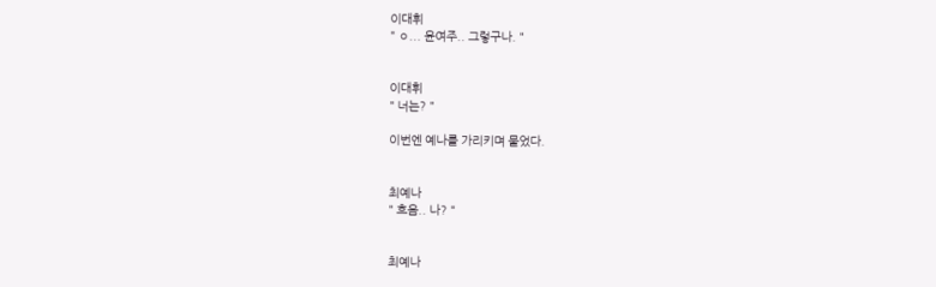이대휘
" ㅇ... 윤여주.. 그렇구나. "


이대휘
" 너는? "

이번엔 예나를 가리키며 물었다.


최예나
" 흐음.. 나? "


최예나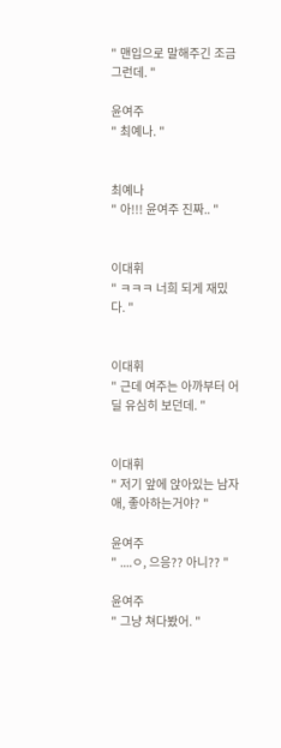" 맨입으로 말해주긴 조금 그런데. "

윤여주
" 최예나. "


최예나
" 아!!! 윤여주 진짜.. "


이대휘
" ㅋㅋㅋ 너희 되게 재밌다. "


이대휘
" 근데 여주는 아까부터 어딜 유심히 보던데. "


이대휘
" 저기 앞에 앉아있는 남자애, 좋아하는거야? "

윤여주
" ....ㅇ, 으응?? 아니?? "

윤여주
" 그냥 쳐다봤어. "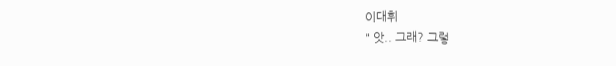이대휘
" 앗.. 그래? 그렇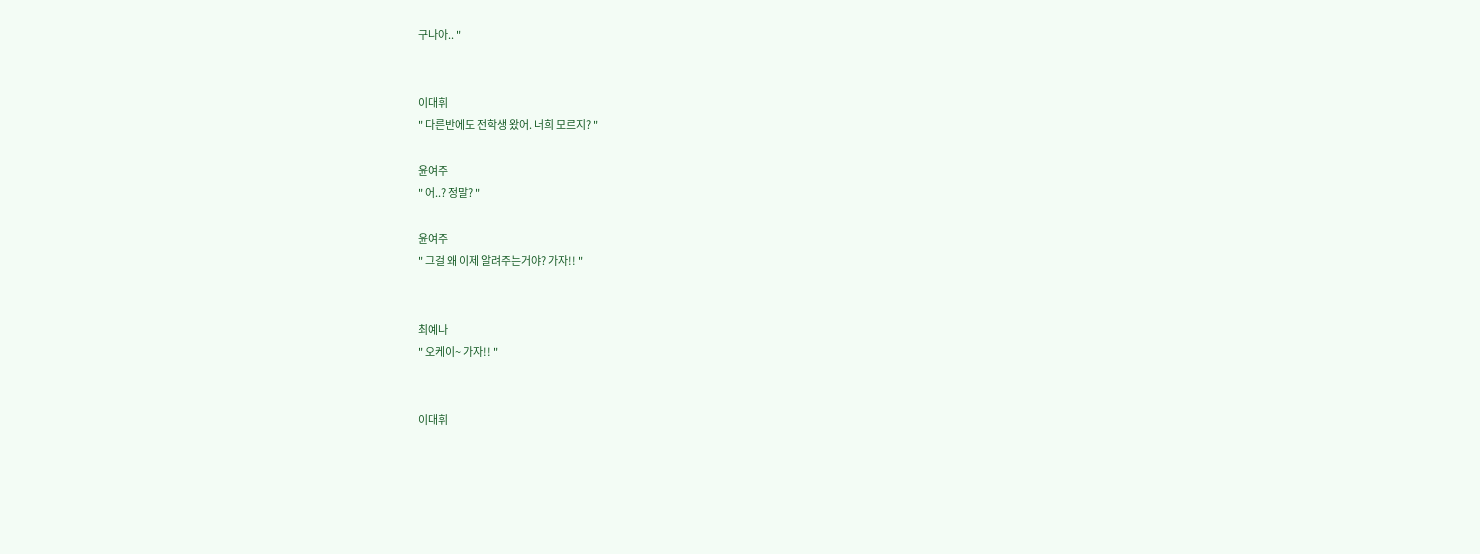구나아.. "


이대휘
" 다른반에도 전학생 왔어. 너희 모르지? "

윤여주
" 어..? 정말? "

윤여주
" 그걸 왜 이제 알려주는거야? 가자!! "


최예나
" 오케이~ 가자!! "


이대휘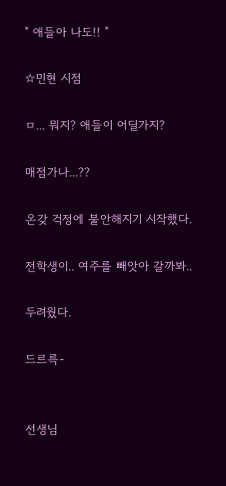" 애들아 나도!! "

☆민현 시점

ㅁ... 뭐지? 애들이 어딜가지?

매점가나...??

온갖 걱정에 불안해지기 시작했다.

전학생이.. 여주를 빼앗아 갈까봐..

두려웠다.

드르륵-


선생님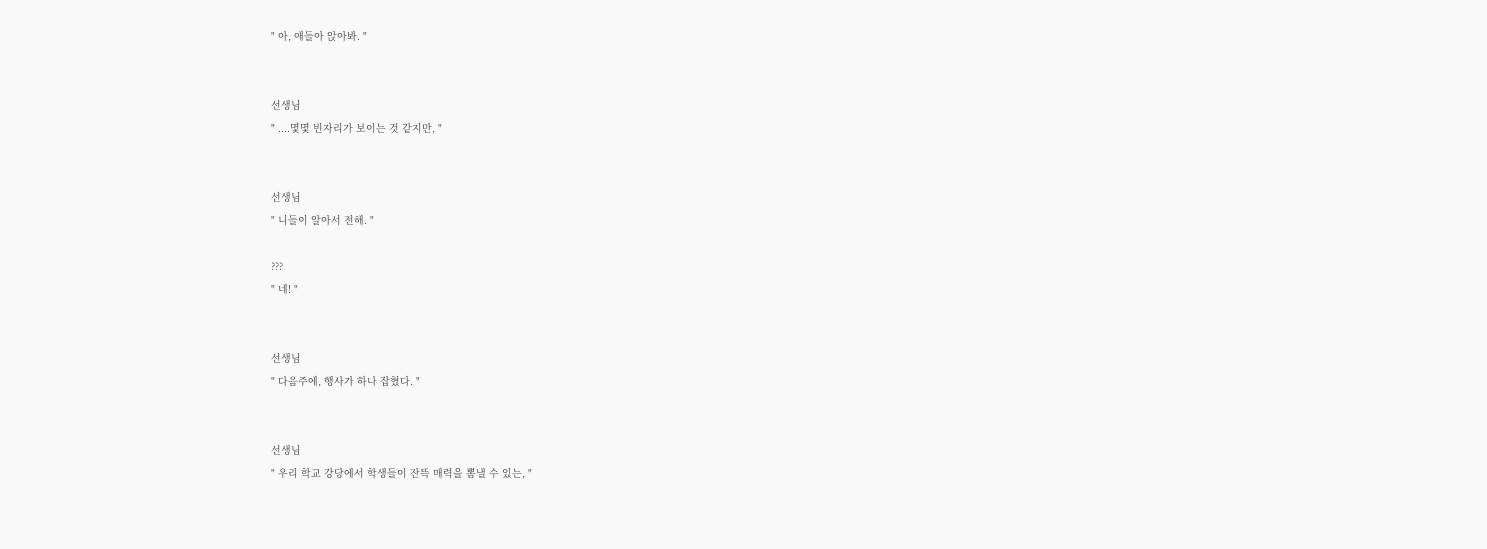" 아, 애들아 앉아봐. "


선생님
" ....몇몇 빈자리가 보이는 것 같지만, "


선생님
" 니들이 알아서 전해. "

???
" 네! "


선생님
" 다음주에, 행사가 하나 잡혔다. "


선생님
" 우리 학교 강당에서 학생들이 잔뜩 매력을 뽐낼 수 있는, "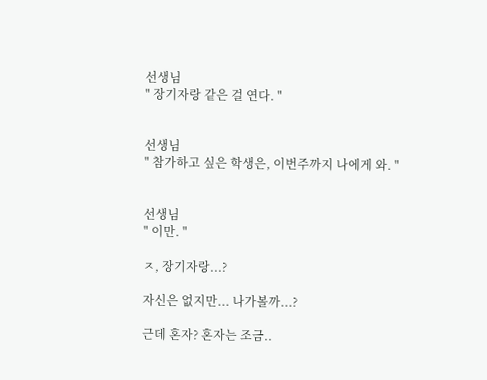선생님
" 장기자랑 같은 걸 연다. "


선생님
" 참가하고 싶은 학생은, 이번주까지 나에게 와. "


선생님
" 이만. "

ㅈ, 장기자랑...?

자신은 없지만... 나가볼까...?

근데 혼자? 혼자는 조금..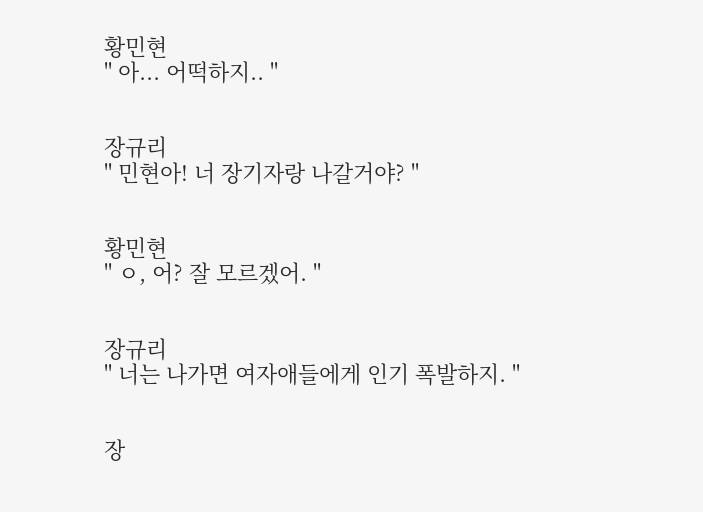황민현
" 아... 어떡하지.. "


장규리
" 민현아! 너 장기자랑 나갈거야? "


황민현
" ㅇ, 어? 잘 모르겠어. "


장규리
" 너는 나가면 여자애들에게 인기 폭발하지. "


장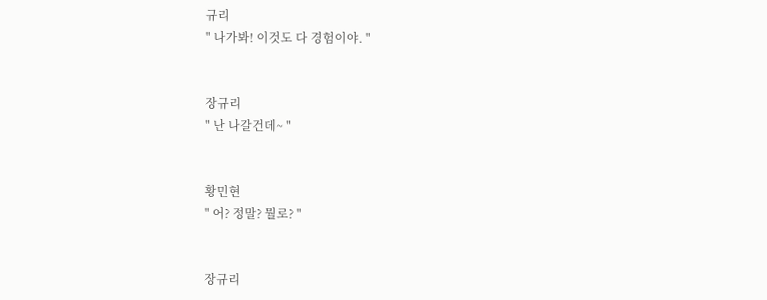규리
" 나가봐! 이것도 다 경험이야. "


장규리
" 난 나갈건데~ "


황민현
" 어? 정말? 뭘로? "


장규리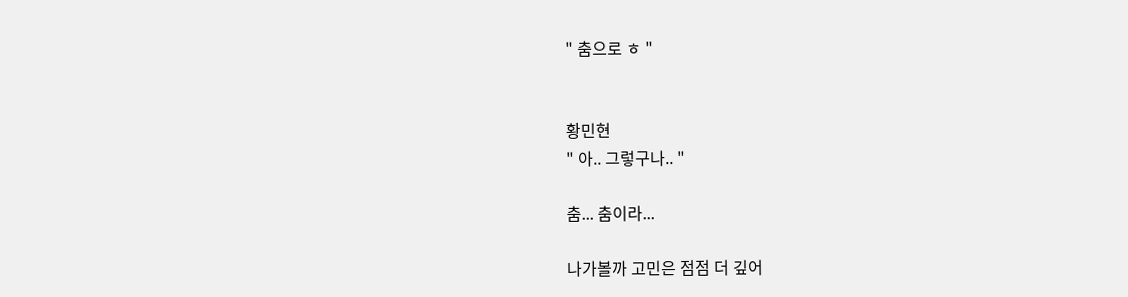" 춤으로 ㅎ "


황민현
" 아.. 그렇구나.. "

춤... 춤이라...

나가볼까 고민은 점점 더 깊어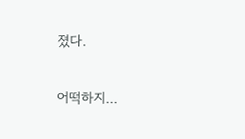졌다.

어떡하지...